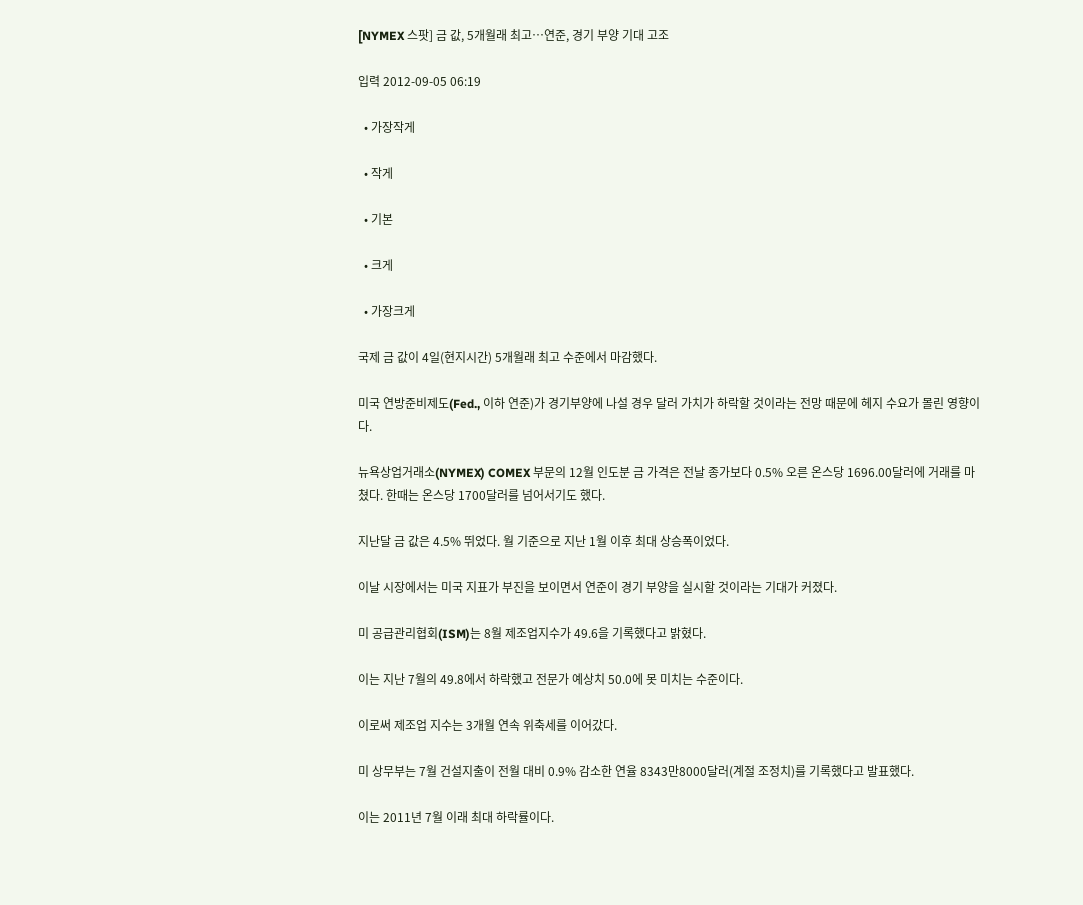[NYMEX 스팟] 금 값, 5개월래 최고…연준, 경기 부양 기대 고조

입력 2012-09-05 06:19

  • 가장작게

  • 작게

  • 기본

  • 크게

  • 가장크게

국제 금 값이 4일(현지시간) 5개월래 최고 수준에서 마감했다.

미국 연방준비제도(Fed., 이하 연준)가 경기부양에 나설 경우 달러 가치가 하락할 것이라는 전망 때문에 헤지 수요가 몰린 영향이다.

뉴욕상업거래소(NYMEX) COMEX 부문의 12월 인도분 금 가격은 전날 종가보다 0.5% 오른 온스당 1696.00달러에 거래를 마쳤다. 한때는 온스당 1700달러를 넘어서기도 했다.

지난달 금 값은 4.5% 뛰었다. 월 기준으로 지난 1월 이후 최대 상승폭이었다.

이날 시장에서는 미국 지표가 부진을 보이면서 연준이 경기 부양을 실시할 것이라는 기대가 커졌다.

미 공급관리협회(ISM)는 8월 제조업지수가 49.6을 기록했다고 밝혔다.

이는 지난 7월의 49.8에서 하락했고 전문가 예상치 50.0에 못 미치는 수준이다.

이로써 제조업 지수는 3개월 연속 위축세를 이어갔다.

미 상무부는 7월 건설지출이 전월 대비 0.9% 감소한 연율 8343만8000달러(계절 조정치)를 기록했다고 발표했다.

이는 2011년 7월 이래 최대 하락률이다.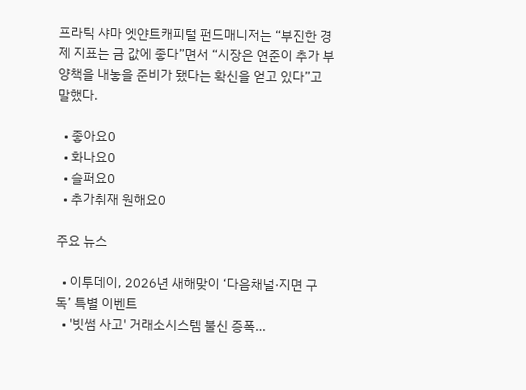프라틱 샤마 엣얀트캐피털 펀드매니저는 “부진한 경제 지표는 금 값에 좋다”면서 “시장은 연준이 추가 부양책을 내놓을 준비가 됐다는 확신을 얻고 있다”고 말했다.

  • 좋아요0
  • 화나요0
  • 슬퍼요0
  • 추가취재 원해요0

주요 뉴스

  • 이투데이, 2026년 새해맞이 ‘다음채널·지면 구독’ 특별 이벤트
  • '빗썸 사고' 거래소시스템 불신 증폭…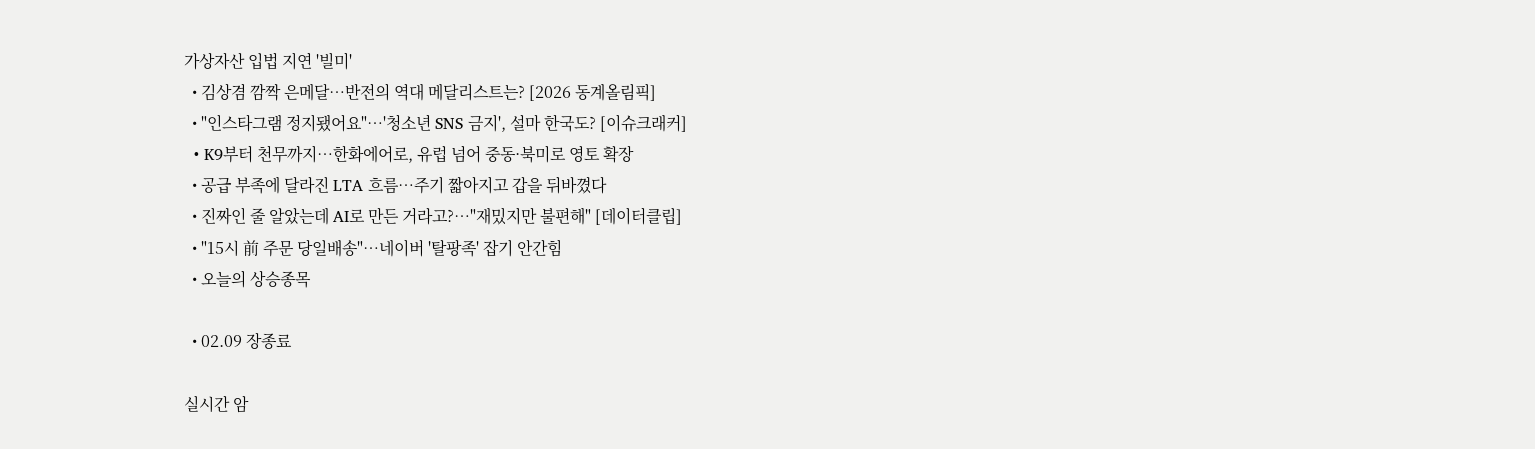가상자산 입법 지연 '빌미'
  • 김상겸 깜짝 은메달…반전의 역대 메달리스트는? [2026 동계올림픽]
  • "인스타그램 정지됐어요"⋯'청소년 SNS 금지', 설마 한국도? [이슈크래커]
  • K9부터 천무까지…한화에어로, 유럽 넘어 중동·북미로 영토 확장
  • 공급 부족에 달라진 LTA 흐름⋯주기 짧아지고 갑을 뒤바꼈다
  • 진짜인 줄 알았는데 AI로 만든 거라고?…"재밌지만 불편해" [데이터클립]
  • "15시 前 주문 당일배송"…네이버 '탈팡족' 잡기 안간힘
  • 오늘의 상승종목

  • 02.09 장종료

실시간 암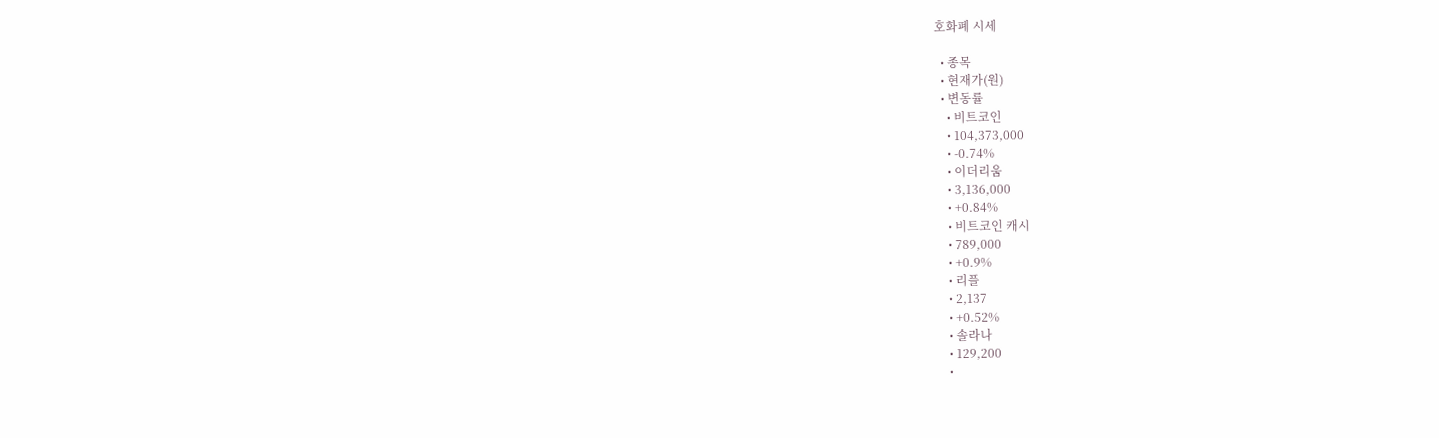호화폐 시세

  • 종목
  • 현재가(원)
  • 변동률
    • 비트코인
    • 104,373,000
    • -0.74%
    • 이더리움
    • 3,136,000
    • +0.84%
    • 비트코인 캐시
    • 789,000
    • +0.9%
    • 리플
    • 2,137
    • +0.52%
    • 솔라나
    • 129,200
    •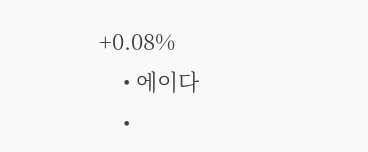+0.08%
    • 에이다
    •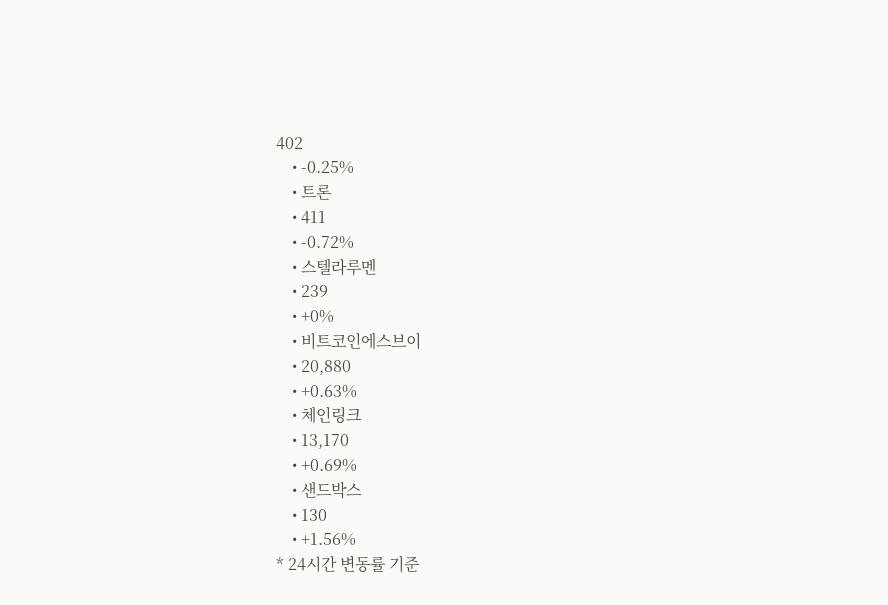402
    • -0.25%
    • 트론
    • 411
    • -0.72%
    • 스텔라루멘
    • 239
    • +0%
    • 비트코인에스브이
    • 20,880
    • +0.63%
    • 체인링크
    • 13,170
    • +0.69%
    • 샌드박스
    • 130
    • +1.56%
* 24시간 변동률 기준